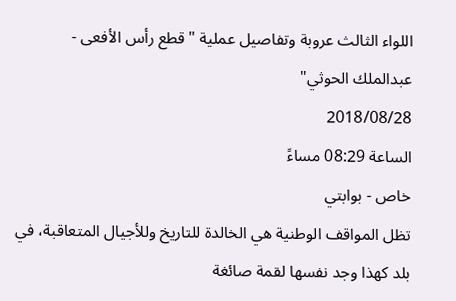اللواء الثالث عروبة وتفاصيل عملية "قطع رأس الأفعى - عبدالملك الحوثي"
2018/08/28
الساعة 08:29 مساءً
خاص - بوابتي
تظل المواقف الوطنية هي الخالدة للتاريخ وللأجيال المتعاقبة، في بلد كهذا وجد نفسها لقمة صائغة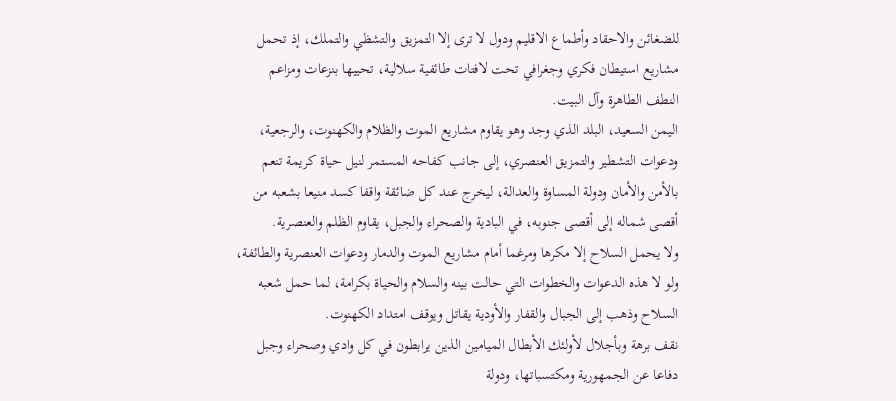للضغائن والاحقاد وأطماع الاقليم ودول لا ترى إلا التمزيق والتشظي والتملك، إذ تحمل مشاريع استيطان فكري وجغرافي تحت لافتات طائفية سلالية، تحييها بنزعات ومزاعم النطف الطاهرة وآل البيت.
اليمن السعيد، البلد الذي وجد وهو يقاوم مشاريع الموت والظلام والكهنوت، والرجعية، ودعوات التشطير والتمزيق العنصري، إلى جانب كفاحه المستمر لنيل حياة كريمة تنعم بالأمن والأمان ودولة المساوة والعدالة، ليخرج عند كل ضائقة واقفا كسد منيعا بشعبه من أقصى شماله إلى أقصى جنوبه، في البادية والصحراء والجبل، يقاوم الظلم والعنصرية.
ولا يحمل السلاح إلا مكرها ومرغما أمام مشاريع الموت والدمار ودعوات العنصرية والطائفة، ولو لا هذه الدعوات والخطوات التي حالت بينه والسلام والحياة بكرامة، لما حمل شعبه السلاح وذهب إلى الجبال والقفار والأودية يقاتل ويوقف امتداد الكهنوت.
نقف برهة وبأجلال لأولئك الأبطال الميامين الذين يرابطون في كل وادي وصحراء وجبل دفاعا عن الجمهورية ومكتسباتها، ودولة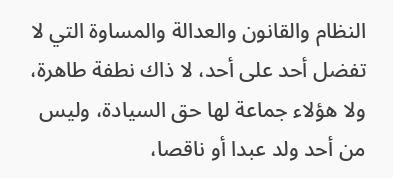النظام والقانون والعدالة والمساوة التي لا تفضل أحد على أحد، لا ذاك نطفة طاهرة، ولا هؤلاء جماعة لها حق السيادة، وليس من أحد ولد عبدا أو ناقصا،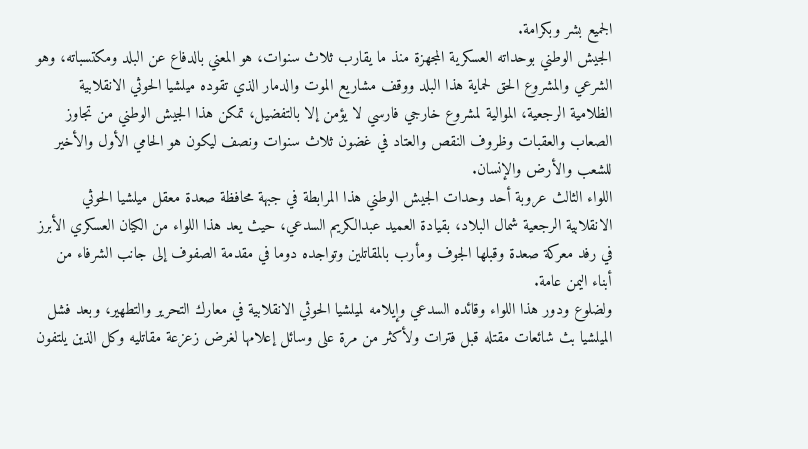الجميع بشر وبكرامة.
الجيش الوطني بوحداته العسكرية المجهزة منذ ما يقارب ثلاث سنوات، هو المعني بالدفاع عن البلد ومكتسباته، وهو الشرعي والمشروع الحق لحماية هذا البلد ووقف مشاريع الموت والدمار الذي تقوده ميلشيا الحوثي الانقلابية الظلامية الرجعية، الموالية لمشروع خارجي فارسي لا يؤمن إلا بالتفضيل، تمكن هذا الجيش الوطني من تجاوز الصعاب والعقبات وظروف النقص والعتاد في غضون ثلاث سنوات ونصف ليكون هو الحامي الأول والأخير للشعب والأرض والإنسان.
اللواء الثالث عروبة أحد وحدات الجيش الوطني هذا المرابطة في جبهة محافظة صعدة معقل ميلشيا الحوثي الانقلابية الرجعية شمال البلاد، بقيادة العميد عبدالكريم السدعي، حيث يعد هذا اللواء من الكيان العسكري الأبرز في رفد معركة صعدة وقبلها الجوف ومأرب بالمقاتلين وتواجده دوما في مقدمة الصفوف إلى جانب الشرفاء من أبناء اليمن عامة.
ولضلوع ودور هذا اللواء وقائده السدعي وإيلامه لميلشيا الحوثي الانقلابية في معارك التحرير والتطهير، وبعد فشل الميلشيا بث شائعات مقتله قبل فترات ولأكثر من مرة على وسائل إعلامها لغرض زعزعة مقاتليه وكل الذين يلتفون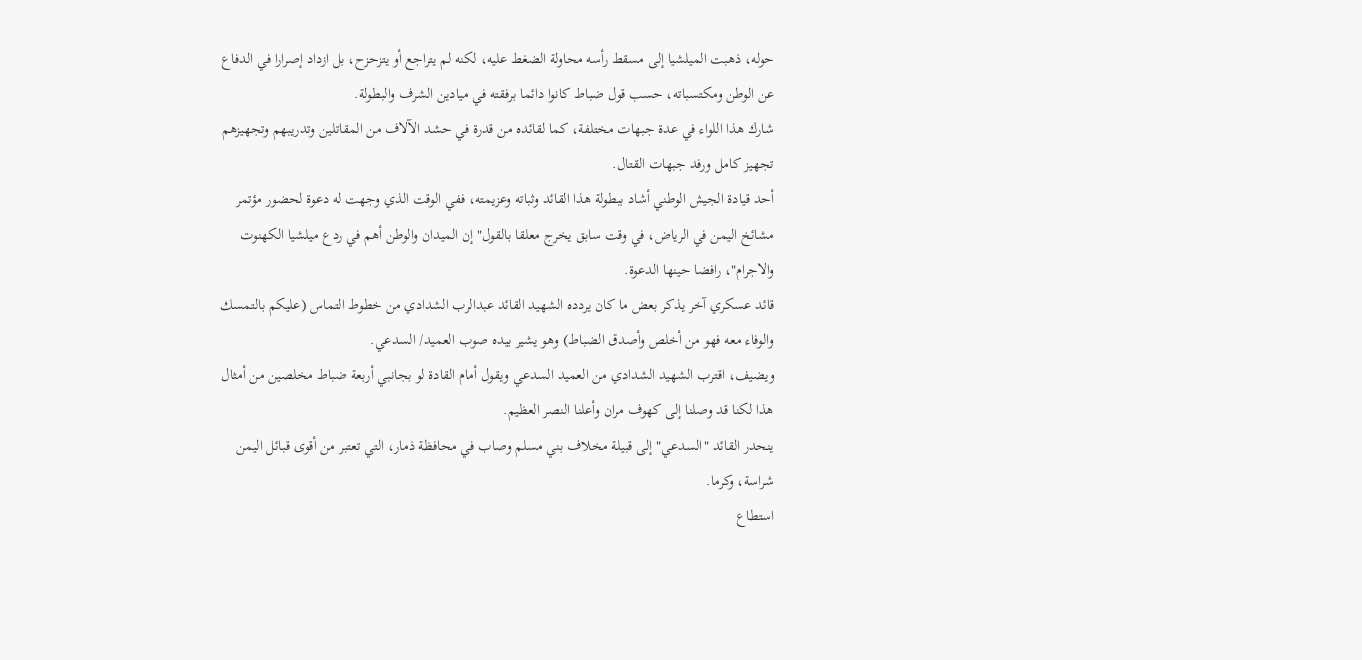حوله، ذهبت الميلشيا إلى مسقط رأسه محاولة الضغط عليه، لكنه لم يتراجع أو يتزحزح، بل ازداد إصرارا في الدفاع عن الوطن ومكتسباته، حسب قول ضباط كانوا دائما برفقته في ميادين الشرف والبطولة.
شارك هذا اللواء في عدة جبهات مختلفة، كما لقائده من قدرة في حشد الآلاف من المقاتلين وتدريبهم وتجهيزهم تجهيز كامل ورفد جبهات القتال.
أحد قيادة الجيش الوطني أشاد ببطولة هذا القائد وثباته وعزيمته، ففي الوقت الذي وجهت له دعوة لحضور مؤتمر مشائخ اليمن في الرياض، في وقت سابق يخرج معلقا بالقول" إن الميدان والوطن أهم في ردع ميلشيا الكهنوت والاجرام"، رافضا حينها الدعوة.
قائد عسكري آخر يذكر بعض ما كان يردده الشهيد القائد عبدالرب الشدادي من خطوط التماس (عليكم بالتمسك والوفاء معه فهو من أخلص وأصدق الضباط) وهو يشير بيده صوب العميد/ السدعي.
ويضيف، اقترب الشهيد الشدادي من العميد السدعي ويقول أمام القادة لو بجانبي أربعة ضباط مخلصين من أمثال هذا لكنا قد وصلنا إلى كهوف مران وأعلنا النصر العظيم.
ينحدر القائد "السدعي" إلى قبيلة مخلاف بني مسلم وصاب في محافظة ذمار، التي تعتبر من أقوى قبائل اليمن شراسة، وكرما.
استطاع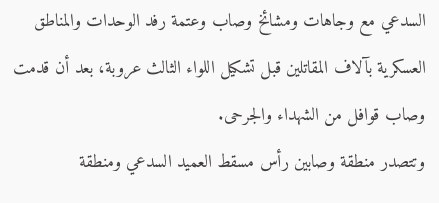السدعي مع وجاهات ومشائخ وصاب وعتمة رفد الوحدات والمناطق العسكرية بآلاف المقاتلين قبل تشكيل اللواء الثالث عروبة، بعد أن قدمت وصاب قوافل من الشهداء والجرحى.
وتتصدر منطقة وصابين رأس مسقط العميد السدعي ومنطقة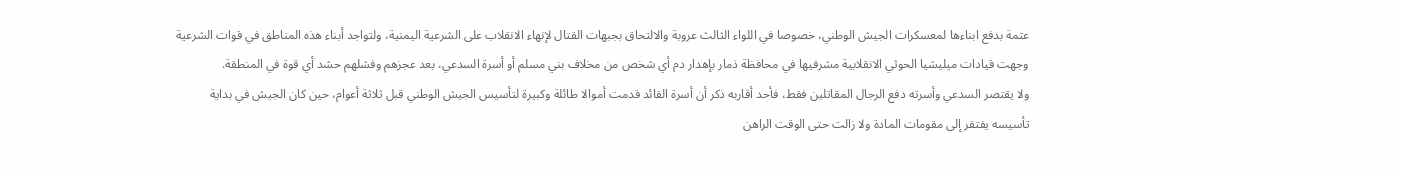عتمة بدفع ابناءها لمعسكرات الجيش الوطني، خصوصا في اللواء الثالث عروبة والالتحاق بجبهات القتال لإنهاء الانقلاب على الشرعية اليمنية، ولتواجد أبناء هذه المناطق في قوات الشرعية وجهت قيادات ميليشيا الحوثي الانقلابية مشرفيها في محافظة ذمار بإهدار دم أي شخص من مخلاف بني مسلم أو أسرة السدعي، بعد عجزهم وفشلهم حشد أي قوة في المنطقة.
ولا يقتصر السدعي وأسرته دفع الرجال المقاتلين فقط، فأحد أقاربه ذكر أن أسرة القائد قدمت أموالا طائلة وكبيرة لتأسيس الجيش الوطني قبل ثلاثة أعوام، حين كان الجيش في بداية تأسيسه يفتقر إلى مقومات المادة ولا زالت حتى الوقت الراهن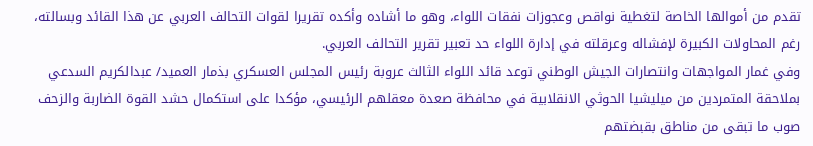تقدم من أموالها الخاصة لتغطية نواقص وعجوزات نفقات اللواء، وهو ما أشاده وأكده تقريرا لقوات التحالف العربي عن هذا القائد وبسالته، رغم المحاولات الكبيرة لإفشاله وعرقلته في إدارة اللواء حد تعبير تقرير التحالف العربي.
وفي غمار المواجهات وانتصارات الجيش الوطني توعد قائد اللواء الثالث عروبة رئيس المجلس العسكري بذمار العميد/ عبدالكريم السدعي بملاحقة المتمردين من ميليشيا الحوثي الانقلابية في محافظة صعدة معقلهم الرئيسي، مؤكدا على استكمال حشد القوة الضاربة والزحف صوب ما تبقى من مناطق بقبضتهم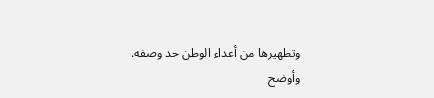وتطهيرها من أعداء الوطن حد وصفه.
وأوضح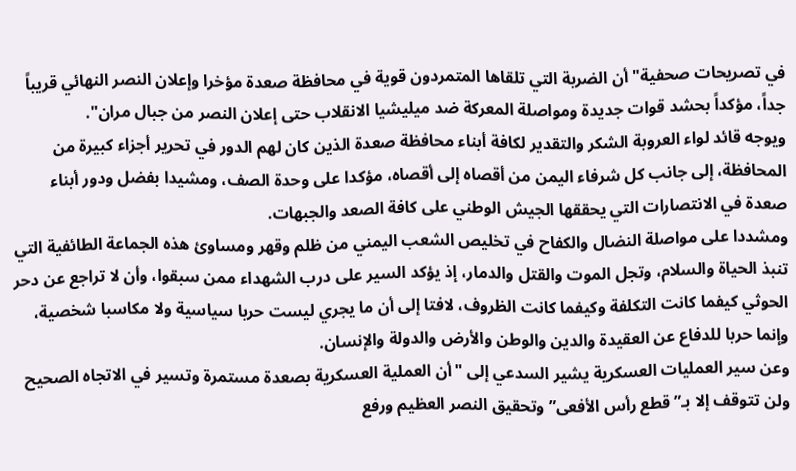في تصريحات صحفية" أن الضربة التي تلقاها المتمردون قوية في محافظة صعدة مؤخرا وإعلان النصر النهائي قريباً جداً، مؤكداً بحشد قوات جديدة ومواصلة المعركة ضد ميليشيا الانقلاب حتى إعلان النصر من جبال مران".
ويوجه قائد لواء العروبة الشكر والتقدير لكافة أبناء محافظة صعدة الذين كان لهم الدور في تحرير أجزاء كبيرة من المحافظة، إلى جانب كل شرفاء اليمن من أقصاه إلى أقصاه، مؤكدا على وحدة الصف، ومشيدا بفضل ودور أبناء صعدة في الانتصارات التي يحققها الجيش الوطني على كافة الصعد والجبهات.
ومشددا على مواصلة النضال والكفاح في تخليص الشعب اليمني من ظلم وقهر ومساوئ هذه الجماعة الطائفية التي تنبذ الحياة والسلام، وتجل الموت والقتل والدمار، إذ يؤكد السير على درب الشهداء ممن سبقوا، وأن لا تراجع عن دحر الحوثي كيفما كانت التكلفة وكيفما كانت الظروف، لافتا إلى أن ما يجري ليست حربا سياسية ولا مكاسبا شخصية، وإنما حربا للدفاع عن العقيدة والدين والوطن والأرض والدولة والإنسان.
وعن سير العمليات العسكرية يشير السدعي إلى "أن العملية العسكرية بصعدة مستمرة وتسير في الاتجاه الصحيح ولن تتوقف إلا بـ”قطع رأس الأفعى” وتحقيق النصر العظيم ورفع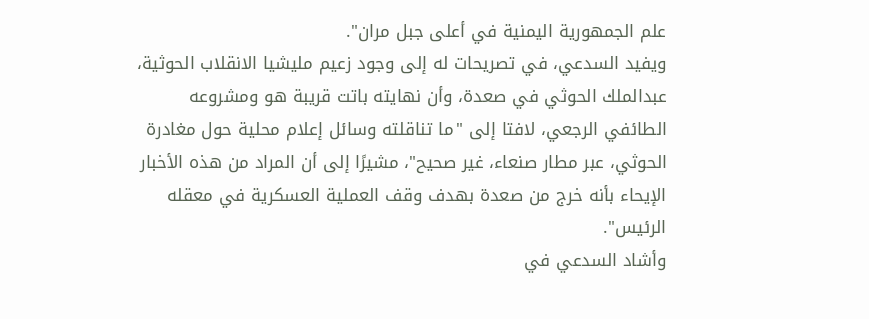علم الجمهورية اليمنية في أعلى جبل مران".
ويفيد السدعي، في تصريحات له إلى وجود زعيم مليشيا الانقلاب الحوثية، عبدالملك الحوثي في صعدة، وأن نهايته باتت قريبة هو ومشروعه الطائفي الرجعي، لافتا إلى "ما تناقلته وسائل إعلام محلية حول مغادرة الحوثي، عبر مطار صنعاء، غير صحيح"، مشيرًا إلى أن المراد من هذه الأخبار الإيحاء بأنه خرج من صعدة بهدف وقف العملية العسكرية في معقله الرئيس".
وأشاد السدعي في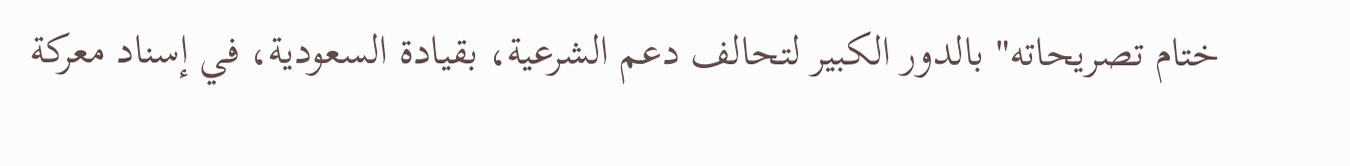ختام تصريحاته" بالدور الكبير لتحالف دعم الشرعية، بقيادة السعودية، في إسناد معركة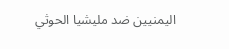اليمنيين ضد مليشيا الحوثي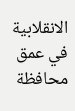الانقلابية في عمق محافظة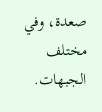صعدة، وفي مختلف الجبهات.